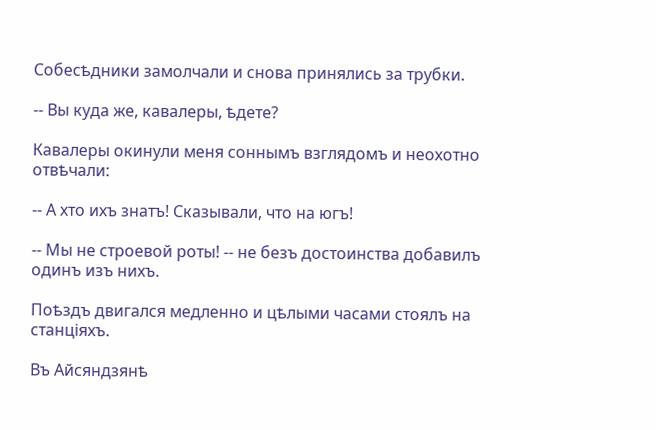Собесѣдники замолчали и снова принялись за трубки.

-- Вы куда же, кавалеры, ѣдете?

Кавалеры окинули меня соннымъ взглядомъ и неохотно отвѣчали:

-- А хто ихъ знатъ! Сказывали, что на югъ!

-- Мы не строевой роты! -- не безъ достоинства добавилъ одинъ изъ нихъ.

Поѣздъ двигался медленно и цѣлыми часами стоялъ на станціяхъ.

Въ Айсяндзянѣ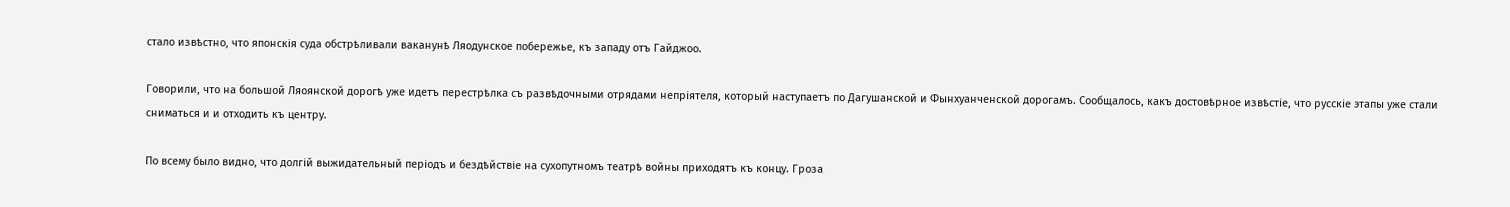стало извѣстно, что японскія суда обстрѣливали ваканунѣ Ляодунское побережье, къ западу отъ Гайджоо.

Говорили, что на большой Ляоянской дорогѣ уже идетъ перестрѣлка съ развѣдочными отрядами непріятеля, который наступаетъ по Дагушанской и Фынхуанченской дорогамъ. Сообщалось, какъ достовѣрное извѣстіе, что русскіе этапы уже стали сниматься и и отходить къ центру.

По всему было видно, что долгій выжидательный періодъ и бездѣйствіе на сухопутномъ театрѣ войны приходятъ къ концу. Гроза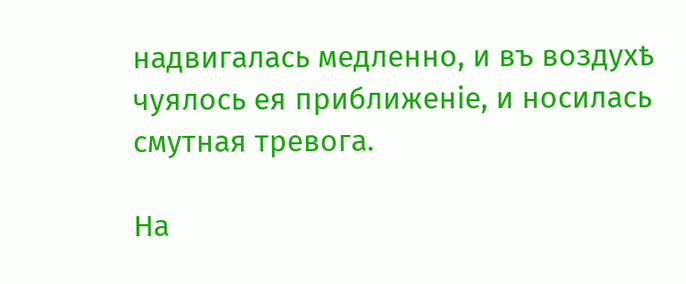надвигалась медленно, и въ воздухѣ чуялось ея приближеніе, и носилась смутная тревога.

На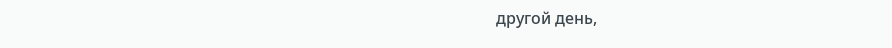другой день,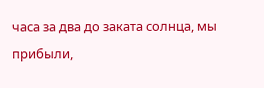часа за два до заката солнца, мы прибыли,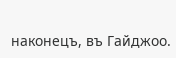наконецъ, въ Гайджоо.